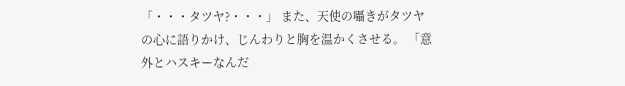「・・・タツヤ?・・・」 また、天使の囁きがタツヤの心に語りかけ、じんわりと胸を温かくさせる。 「意外とハスキーなんだ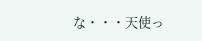な・・・天使っ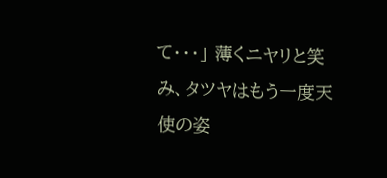て・・・」 薄くニヤリと笑み、タツヤはもう一度天使の姿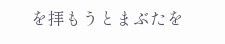を拝もうとまぶたを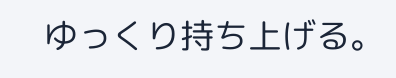ゆっくり持ち上げる。